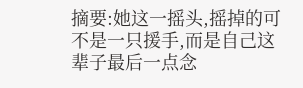摘要:她这一摇头,摇掉的可不是一只援手,而是自己这辈子最后一点念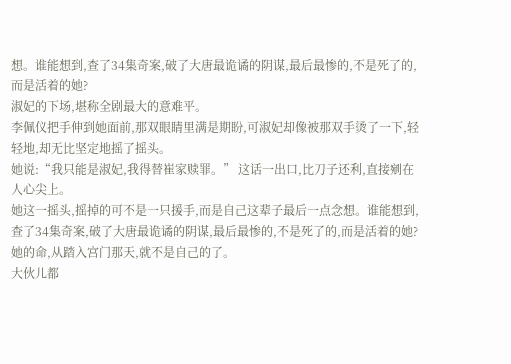想。谁能想到,查了34集奇案,破了大唐最诡谲的阴谋,最后最惨的,不是死了的,而是活着的她?
淑妃的下场,堪称全剧最大的意难平。
李佩仪把手伸到她面前,那双眼睛里满是期盼,可淑妃却像被那双手烫了一下,轻轻地,却无比坚定地摇了摇头。
她说:“我只能是淑妃,我得替崔家赎罪。” 这话一出口,比刀子还利,直接剜在人心尖上。
她这一摇头,摇掉的可不是一只援手,而是自己这辈子最后一点念想。谁能想到,查了34集奇案,破了大唐最诡谲的阴谋,最后最惨的,不是死了的,而是活着的她?
她的命,从踏入宫门那天,就不是自己的了。
大伙儿都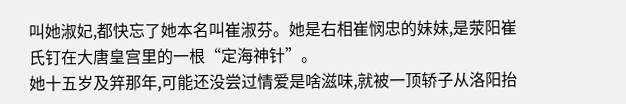叫她淑妃,都快忘了她本名叫崔淑芬。她是右相崔悯忠的妹妹,是荥阳崔氏钉在大唐皇宫里的一根“定海神针”。
她十五岁及笄那年,可能还没尝过情爱是啥滋味,就被一顶轿子从洛阳抬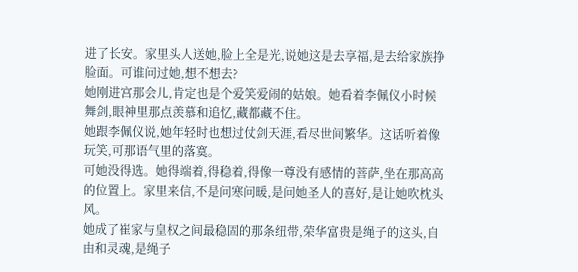进了长安。家里头人送她,脸上全是光,说她这是去享福,是去给家族挣脸面。可谁问过她,想不想去?
她刚进宫那会儿,肯定也是个爱笑爱闹的姑娘。她看着李佩仪小时候舞剑,眼神里那点羡慕和追忆,藏都藏不住。
她跟李佩仪说,她年轻时也想过仗剑天涯,看尽世间繁华。这话听着像玩笑,可那语气里的落寞。
可她没得选。她得端着,得稳着,得像一尊没有感情的菩萨,坐在那高高的位置上。家里来信,不是问寒问暖,是问她圣人的喜好,是让她吹枕头风。
她成了崔家与皇权之间最稳固的那条纽带,荣华富贵是绳子的这头,自由和灵魂,是绳子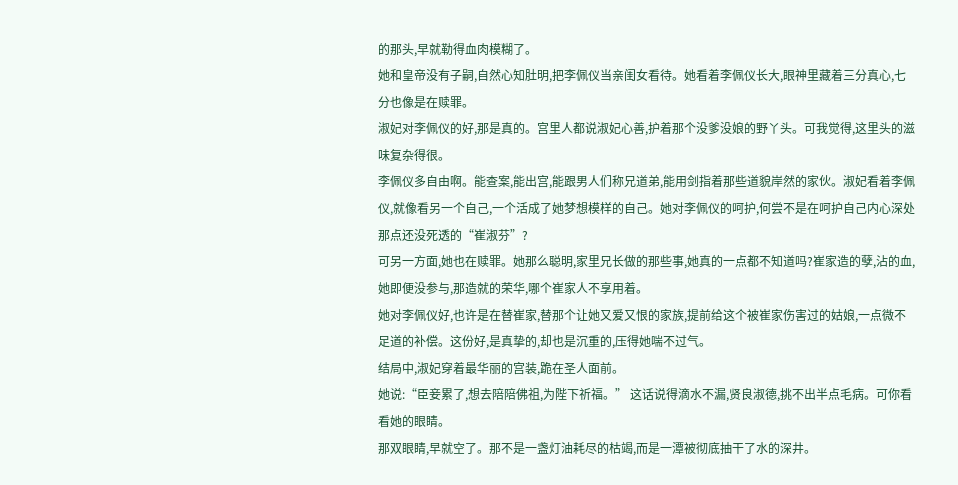的那头,早就勒得血肉模糊了。
她和皇帝没有子嗣,自然心知肚明,把李佩仪当亲闺女看待。她看着李佩仪长大,眼神里藏着三分真心,七分也像是在赎罪。
淑妃对李佩仪的好,那是真的。宫里人都说淑妃心善,护着那个没爹没娘的野丫头。可我觉得,这里头的滋味复杂得很。
李佩仪多自由啊。能查案,能出宫,能跟男人们称兄道弟,能用剑指着那些道貌岸然的家伙。淑妃看着李佩仪,就像看另一个自己,一个活成了她梦想模样的自己。她对李佩仪的呵护,何尝不是在呵护自己内心深处那点还没死透的“崔淑芬”?
可另一方面,她也在赎罪。她那么聪明,家里兄长做的那些事,她真的一点都不知道吗?崔家造的孽,沾的血,她即便没参与,那造就的荣华,哪个崔家人不享用着。
她对李佩仪好,也许是在替崔家,替那个让她又爱又恨的家族,提前给这个被崔家伤害过的姑娘,一点微不足道的补偿。这份好,是真挚的,却也是沉重的,压得她喘不过气。
结局中,淑妃穿着最华丽的宫装,跪在圣人面前。
她说:“臣妾累了,想去陪陪佛祖,为陛下祈福。” 这话说得滴水不漏,贤良淑德,挑不出半点毛病。可你看看她的眼睛。
那双眼睛,早就空了。那不是一盏灯油耗尽的枯竭,而是一潭被彻底抽干了水的深井。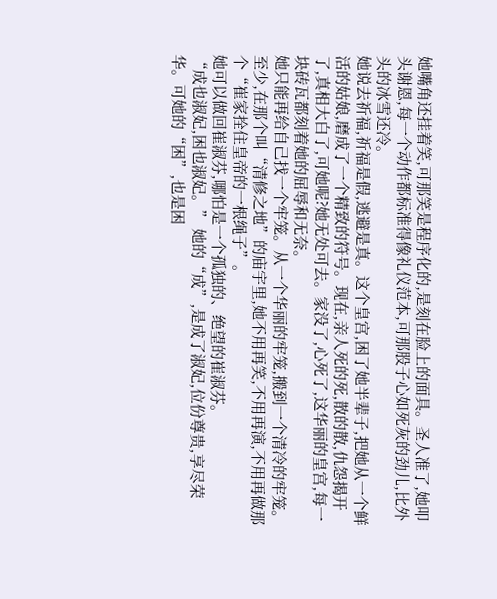她嘴角还挂着笑,可那笑是程序化的,是刻在脸上的面具。圣人准了,她叩头谢恩,每一个动作都标准得像礼仪范本,可那股子心如死灰的劲儿,比外头的冰雪还冷。
她说去祈福,祈福是假,逃避是真。这个皇宫,困了她半辈子,把她从一个鲜活的姑娘,磨成了一个精致的符号。现在,亲人死的死,散的散,仇怨揭开了,真相大白了,可她呢?她无处可去。家没了,心死了,这华丽的皇宫,每一块砖瓦都刻着她的屈辱和无奈。
她只能再给自己找一个牢笼。从一个华丽的牢笼,搬到一个清冷的牢笼。至少,在那个叫“清修之地”的庙宇里,她不用再笑,不用再演,不用再做那个“崔家拴住皇帝的一根绳子”。
她可以做回崔淑芬,哪怕是一个孤独的、绝望的崔淑芬。
“成也淑妃,困也淑妃。” 她的“成”,是成了淑妃,位份尊贵,享尽荣华。可她的“困”,也是困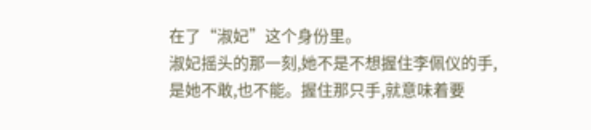在了“淑妃”这个身份里。
淑妃摇头的那一刻,她不是不想握住李佩仪的手,是她不敢,也不能。握住那只手,就意味着要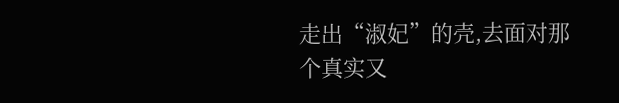走出“淑妃”的壳,去面对那个真实又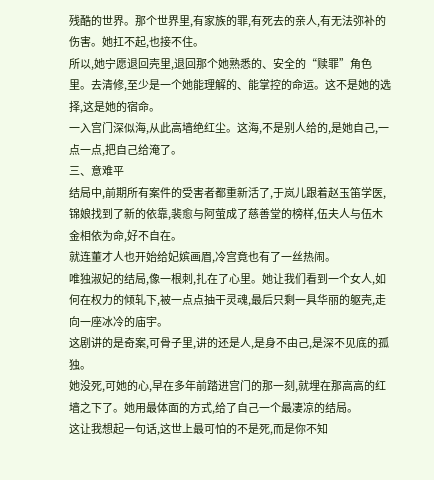残酷的世界。那个世界里,有家族的罪,有死去的亲人,有无法弥补的伤害。她扛不起,也接不住。
所以,她宁愿退回壳里,退回那个她熟悉的、安全的“赎罪”角色里。去清修,至少是一个她能理解的、能掌控的命运。这不是她的选择,这是她的宿命。
一入宫门深似海,从此高墙绝红尘。这海,不是别人给的,是她自己,一点一点,把自己给淹了。
三、意难平
结局中,前期所有案件的受害者都重新活了,于岚儿跟着赵玉笛学医,锦娘找到了新的依靠,裴愈与阿萤成了慈善堂的榜样,伍夫人与伍木金相依为命,好不自在。
就连董才人也开始给妃嫔画眉,冷宫竟也有了一丝热闹。
唯独淑妃的结局,像一根刺,扎在了心里。她让我们看到一个女人,如何在权力的倾轧下,被一点点抽干灵魂,最后只剩一具华丽的躯壳,走向一座冰冷的庙宇。
这剧讲的是奇案,可骨子里,讲的还是人,是身不由己,是深不见底的孤独。
她没死,可她的心,早在多年前踏进宫门的那一刻,就埋在那高高的红墙之下了。她用最体面的方式,给了自己一个最凄凉的结局。
这让我想起一句话,这世上最可怕的不是死,而是你不知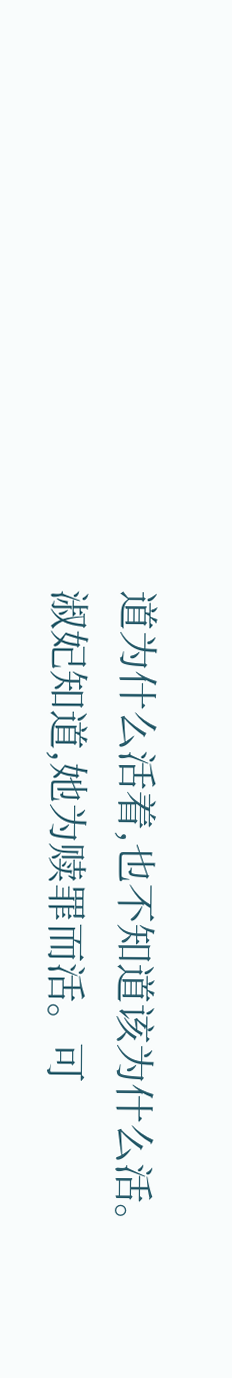道为什么活着,也不知道该为什么活。
淑妃知道,她为赎罪而活。可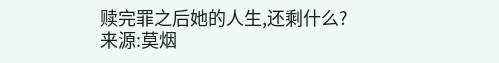赎完罪之后她的人生,还剩什么?
来源:莫烟